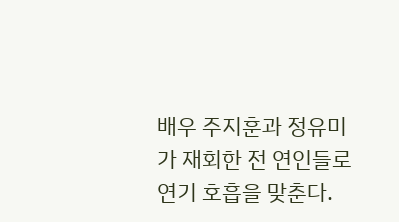배우 주지훈과 정유미가 재회한 전 연인들로 연기 호흡을 맞춘다.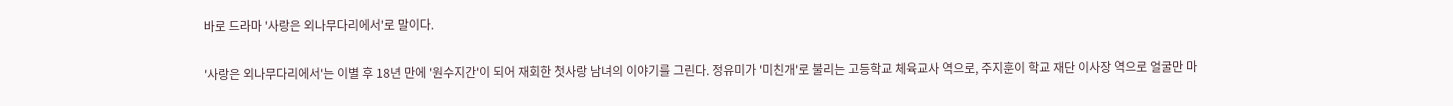바로 드라마 '사랑은 외나무다리에서'로 말이다.

'사랑은 외나무다리에서'는 이별 후 18년 만에 '원수지간'이 되어 재회한 첫사랑 남녀의 이야기를 그린다. 정유미가 '미친개'로 불리는 고등학교 체육교사 역으로, 주지훈이 학교 재단 이사장 역으로 얼굴만 마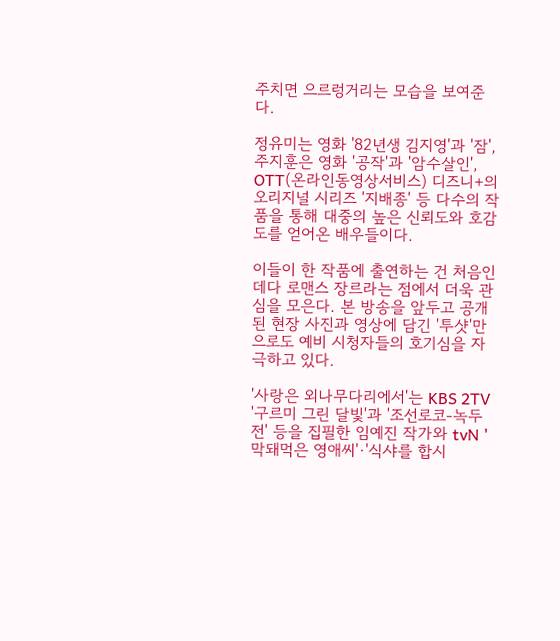주치면 으르렁거리는 모습을 보여준다.

정유미는 영화 '82년생 김지영'과 '잠', 주지훈은 영화 '공작'과 '암수살인', OTT(온라인동영상서비스) 디즈니+의 오리지널 시리즈 '지배종' 등 다수의 작품을 통해 대중의 높은 신뢰도와 호감도를 얻어온 배우들이다.

이들이 한 작품에 출연하는 건 처음인 데다 로맨스 장르라는 점에서 더욱 관심을 모은다. 본 방송을 앞두고 공개된 현장 사진과 영상에 담긴 '투샷'만으로도 예비 시청자들의 호기심을 자극하고 있다.

'사랑은 외나무다리에서'는 KBS 2TV '구르미 그린 달빛'과 '조선로코-녹두전' 등을 집필한 임예진 작가와 tvN '막돼먹은 영애씨'·'식샤를 합시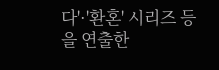다'·'환혼' 시리즈 등을 연출한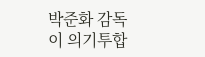박준화 감독이 의기투합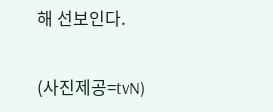해 선보인다.

(사진제공=tvN)